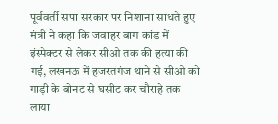पूर्ववर्ती सपा सरकार पर निशाना साधते हुए मंत्री ने कहा कि जवाहर बाग कांड में इंस्पेक्टर से लेकर सीओ तक की हत्या की गई, लखनऊ में हजरतगंज थाने से सीओ को गाड़ी के बोनट से घसीट कर चौराहे तक लाया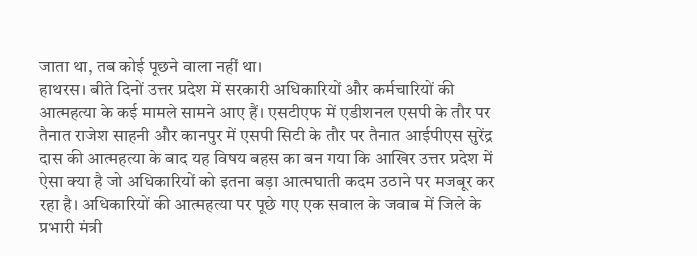जाता था, तब कोई पूछने वाला नहीं था।
हाथरस। बीते दिनों उत्तर प्रदेश में सरकारी अधिकारियों और कर्मचारियों की आत्महत्या के कई मामले सामने आए हैं। एसटीएफ में एडीशनल एसपी के तौर पर तैनात राजेश साहनी और कानपुर में एसपी सिटी के तौर पर तैनात आईपीएस सुरेंद्र दास की आत्महत्या के बाद यह विषय बहस का बन गया कि आखिर उत्तर प्रदेश में ऐसा क्या है जो अधिकारियों को इतना बड़ा आत्मघाती कदम उठाने पर मजबूर कर रहा है। अधिकारियों की आत्महत्या पर पूछे गए एक सवाल के जवाब में जिले के प्रभारी मंत्री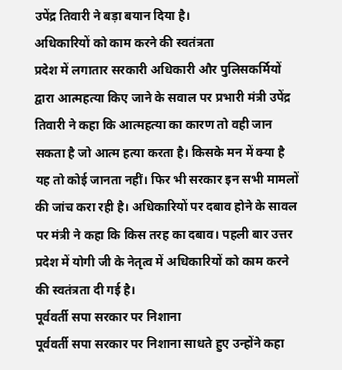उपेंद्र तिवारी ने बड़ा बयान दिया है।
अधिकारियों को काम करने की स्वतंत्रता
प्रदेश में लगातार सरकारी अधिकारी और पुलिसकर्मियों द्वारा आत्महत्या किए जाने के सवाल पर प्रभारी मंत्री उपेंद्र तिवारी ने कहा कि आत्महत्या का कारण तो वही जान सकता है जो आत्म हत्या करता है। किसके मन में क्या है यह तो कोई जानता नहीं। फिर भी सरकार इन सभी मामलों की जांच करा रही है। अधिकारियों पर दबाव होने के सावल पर मंत्री ने कहा कि किस तरह का दबाव। पहली बार उत्तर प्रदेश में योगी जी के नेतृत्व में अधिकारियों को काम करने की स्वतंत्रता दी गई है।
पूर्ववर्ती सपा सरकार पर निशाना
पूर्ववर्ती सपा सरकार पर निशाना साधते हुए उन्होंने कहा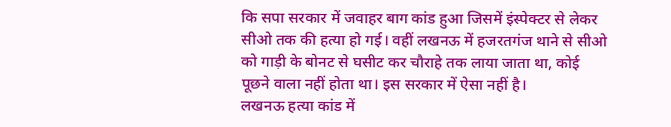कि सपा सरकार में जवाहर बाग कांड हुआ जिसमें इंस्पेक्टर से लेकर सीओ तक की हत्या हो गई। वहीं लखनऊ में हजरतगंज थाने से सीओ को गाड़ी के बोनट से घसीट कर चौराहे तक लाया जाता था, कोई पूछने वाला नहीं होता था। इस सरकार में ऐसा नहीं है।
लखनऊ हत्या कांड में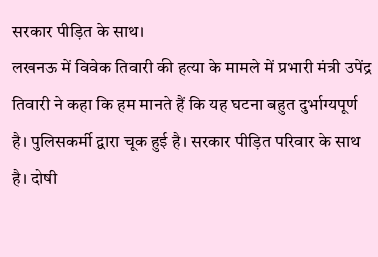सरकार पीड़ित के साथ।
लखनऊ में विवेक तिवारी की हत्या के मामले में प्रभारी मंत्री उपेंद्र तिवारी ने कहा कि हम मानते हैं कि यह घटना बहुत दुर्भाग्यपूर्ण है। पुलिसकर्मी द्वारा चूक हुई है। सरकार पीड़ित परिवार के साथ है। दोषी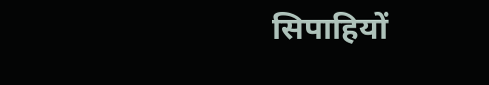सिपाहियों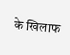के खिलाफ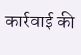कार्रवाई की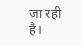जा रही है।